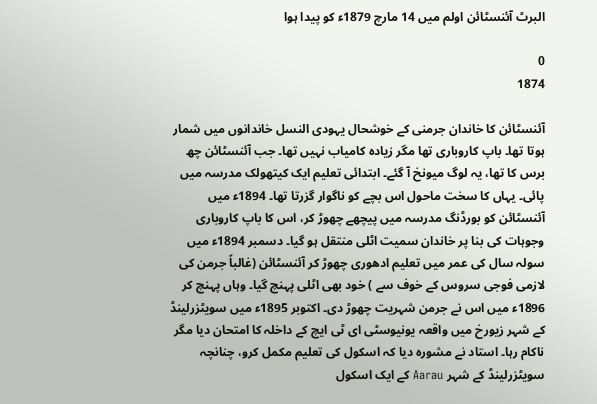البرٹ آئنسٹائن اولم میں 14 مارچ 1879ء کو پیدا ہوا

0
1874

آئنسٹائن کا خاندان جرمنی کے خوشحال یہودی النسل خاندانوں میں شمار ہوتا تھا۔ باپ کاروباری تھا مگر زیادہ کامیاب نہیں تھا۔ جب آئنسٹائن چھ برس کا تھا، یہ لوگ میونخ آ گئے۔ ابتدائی تعلیم ایک کیتھولک مدرسہ میں پائی۔ یہاں کا سخت ماحول اس بچے کو ناگوار گزرتا تھا۔ 1894ء میں آئنسٹائن کو بورڈنگ مدرسہ میں پیچھے چھوڑ کر، اس کا باپ کاروباری وجوہات کی بنا پر خاندان سمیت اٹلی منتقل ہو گیا۔ دسمبر 1894ء میں سولہ سال کی عمر میں تعلیم ادھوری چھوڑ کر آئنسٹائن (غالباً جرمن کی لازمی فوجی سروس کے خوف سے ) خود بھی اٹلی پہنچ گیا۔ وہاں پہنچ کر 1896ء میں اس نے جرمن شہریت چھوڑ دی۔ اکتوبر 1895ء میں سویٹزرلینڈ کے شہر زیورخ میں واقعہ یونیوسٹی ای ٹی ایچ کے داخلہ کا امتحان دیا مگر ناکام رہا۔ استاد نے مشورہ دیا کہ اسکول کی تعلیم مکمل کرو، چنانچہ سویٹزرلینڈ کے شہر Aarau کے ایک اسکول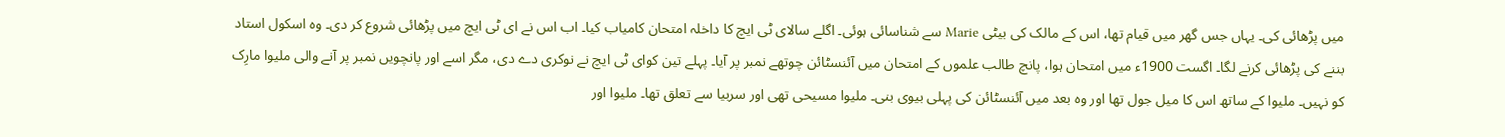میں پڑھائی کی۔ یہاں جس گھر میں قیام تھا، اس کے مالک کی بیٹی Marie سے شناسائی ہوئی۔ اگلے سالای ٹی ایچ کا داخلہ امتحان کامیاب کیا۔ اب اس نے ای ٹی ایچ میں پڑھائی شروع کر دی۔ وہ اسکول استاد بننے کی پڑھائی کرنے لگا۔ اگست 1900ء میں امتحان ہوا، پانچ طالب علموں کے امتحان میں آئنسٹائن چوتھے نمبر پر آیا۔ پہلے تین کوای ٹی ایچ نے نوکری دے دی، مگر اسے اور پانچویں نمبر پر آنے والی ملیوا مارِک  کو نہیں۔ ملیوا کے ساتھ اس کا میل جول تھا اور وہ بعد میں آئنسٹائن کی پہلی بیوی بنی۔ ملیوا مسیحی تھی اور سربیا سے تعلق تھا۔ ملیوا اور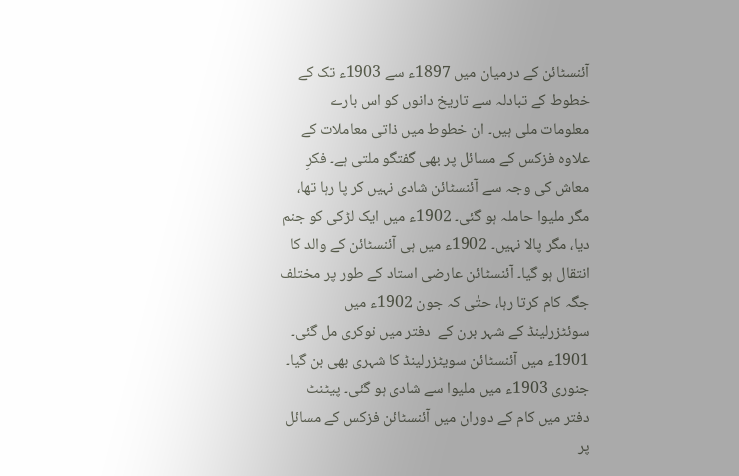آئنسٹائن کے درمیان میں 1897ء سے 1903ء تک کے خطوط کے تبادلہ سے تاریخ دانوں کو اس بارے معلومات ملی ہیں۔ ان خطوط میں ذاتی معاملات کے علاوہ فزکس کے مسائل پر بھی گفتگو ملتی ہے۔ فکرِ معاش کی وجہ سے آئنسٹائن شادی نہیں کر پا رہا تھا، مگر ملیوا حاملہ ہو گئی۔ 1902ء میں ایک لڑکی کو جنم دیا، مگر پالا نہیں۔ 1902ء میں ہی آئنسٹائن کے والد کا انتقال ہو گیا۔ آئنسٹائن عارضی استاد کے طور پر مختلف جگہ کام کرتا رہا، حتٰی کہ جون 1902ء میں سوئٹزرلینڈ کے شہر برن کے  دفتر میں نوکری مل گئی۔ 1901ء میں آئنسٹائن سویٹزرلینڈ کا شہری بھی بن گیا۔ جنوری 1903ء میں ملیوا سے شادی ہو گئی۔ پیٹنٹ دفتر میں کام کے دوران میں آئنسٹائن فزکس کے مسائل پر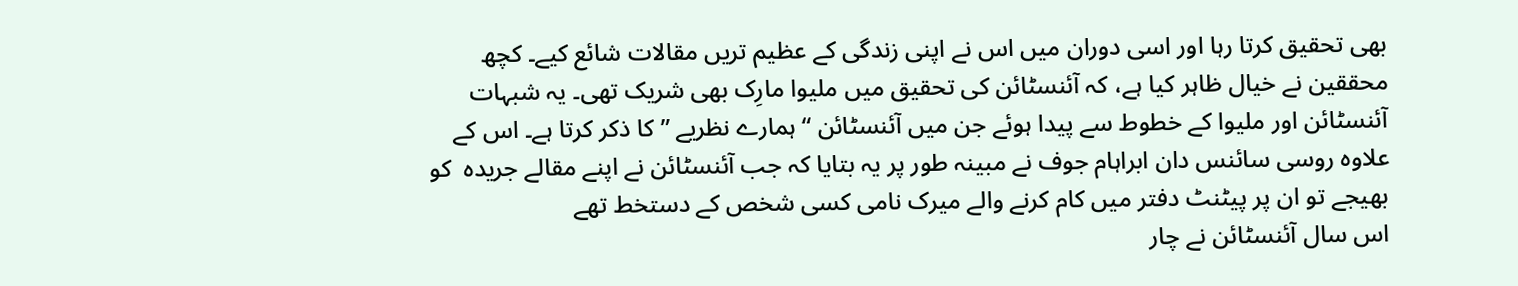بھی تحقیق کرتا رہا اور اسی دوران میں اس نے اپنی زندگی کے عظیم تریں مقالات شائع کیے۔ کچھ محققین نے خیال ظاہر کیا ہے، کہ آئنسٹائن کی تحقیق میں ملیوا مارِک بھی شریک تھی۔ یہ شبہات آئنسٹائن اور ملیوا کے خطوط سے پیدا ہوئے جن میں آئنسٹائن “ہمارے نظریے ” کا ذکر کرتا ہے۔ اس کے علاوہ روسی سائنس دان ابراہام جوف نے مبینہ طور پر یہ بتایا کہ جب آئنسٹائن نے اپنے مقالے جریدہ  کو بھیجے تو ان پر پیٹنٹ دفتر میں کام کرنے والے میرک نامی کسی شخص کے دستخط تھے
اس سال آئنسٹائن نے چار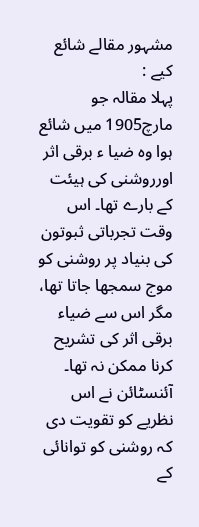مشہور مقالے شائع کیے :
پہلا مقالہ جو مارچ1905 میں شائع ہوا وہ ضیا ء برقی اثر اورروشنی کی ہیئت کے بارے تھا۔ اس وقت تجرباتی ثبوتون کی بنیاد پر روشنی کو موج سمجھا جاتا تھا، مگر اس سے ضیاء برقی اثر کی تشریح کرنا ممکن نہ تھا۔ آئنسٹائن نے اس نظریے کو تقویت دی کہ روشنی کو توانائی کے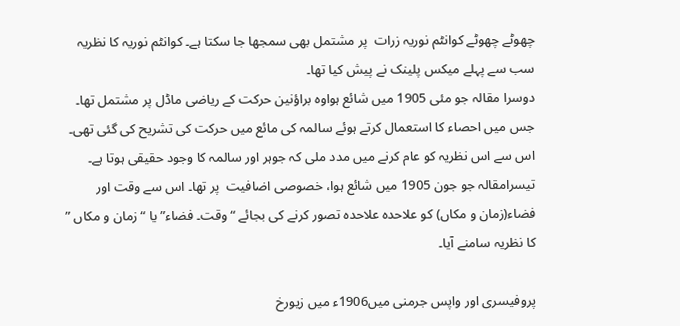چھوٹے چھوٹے کوانٹم نوریہ زرات  پر مشتمل بھی سمجھا جا سکتا ہے۔ کوانٹم نوریہ کا نظریہ سب سے پہلے میکس پلینک نے پیش کیا تھا۔
دوسرا مقالہ جو مئی 1905 میں شائع ہواوہ براؤنین حرکت کے ریاضی ماڈل پر مشتمل تھا۔ جس میں احصاء کا استعمال کرتے ہوئے سالمہ کی مائع میں حرکت کی تشریح کی گئی تھی۔ اس سے اس نظریہ کو عام کرنے میں مدد ملی کہ جوہر اور سالمہ کا وجود حقیقی ہوتا ہے۔
تیسرامقالہ جو جون 1905 میں شائع ہوا، خصوصی اضافیت  پر تھا۔ اس سے وقت اور فضاء(زمان و مکاں) کو علاحدہ علاحدہ تصور کرنے کی بجائے “وقت۔ فضاء” یا “زمان و مکاں ” کا نظریہ سامنے آیا۔

پروفیسری اور واپس جرمنی میں1906ء میں زیورخ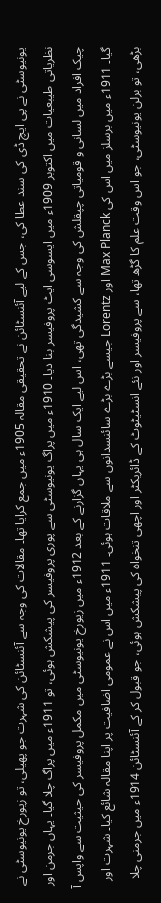یونیوسٹی نے پی ایچ ڈی کی سند عطا کی، جس کے لیے آئنسٹائن نے تحقیقی مقالہ 1905ء میں جمع کرایا تھا۔ مقالات کی وجہ سے آئنسٹائن کی شہرت جو پھیلی، تو زیورخ یونیوسٹی نے نظریاتی طیبعیات میں اکتوبر 1909ء میں ایسوسی ایٹ پروفیسر بنا دیا۔ 1910ء میں پراگ یونیوسٹی سے پوری پروفیسر کی پیشکش ہوئی، تو 1911ء میں پراگ چلا گیا۔ یہاں جرمن اور چیک افراد میں لسانی و قومیاتی چپقلش کی وجہ سے کشیدگی تھی، اس لیے ایک سال ہی یہاں گزارنے کے بعد 1912ء میں زیورخ یونیوسٹی میں مکمل پروفیسر کی حیثیت سے واپس آ گیا۔ 1911ء میں برسلز میں اس کی Max Planck اور Lorentz جیسے بڑے بڑے سائنسدانوں سے ملاقات ہوئی۔ 1911ء میں اس نے عمومی اضافیت پر اپنا مقالہ شائع کیا۔ شہرت اور بڑھی، تو برلن یونیوسٹی، جو اس وقت علم کا گڑھ تھا، سے پروفیسر اور نئے انسٹیٹوٹ کے ڈائریکٹر اور اچھی تنخواہ کی پیشکش ہوئی، جو قبول کر کے آئنسٹائن 1914ء میں جرمنی چلا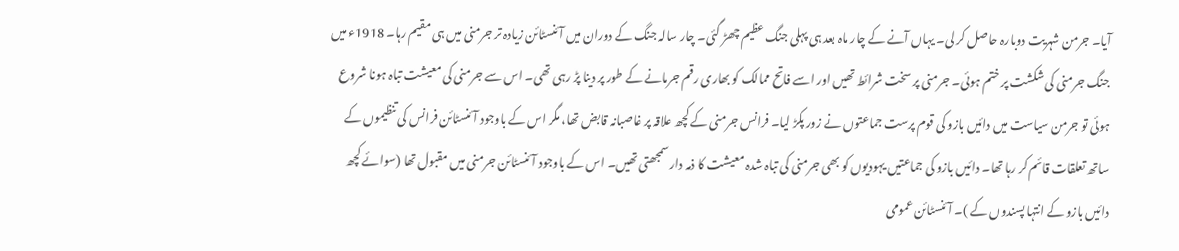آیا۔ جرمن شہریت دوبارہ حاصل کر لی۔ یہاں آنے کے چار ماہ بعد ہی پہلی جنگ عظیم چھڑ گئی۔ چار سالہ جنگ کے دوران میں آئنسٹائن زیادہ تر جرمنی میں ہی مقیم رہا۔ 1918ء میں جنگ جرمنی کی شکشت پر ختم ہوئی۔ جرمنی پر سخت شرائط تھیں اور اسے فاتح ممالک کو بھاری رقم جرمانے کے طور پر دینا پڑ رہی تھی۔ اس سے جرمنی کی معیشت تباہ ہونا شروع ہوئی تو جرمن سیاست میں دائیں بازو کی قوم پرست جماعتوں نے زور پکڑ لیا۔ فرانس جرمنی کے کچھ علاقہ پر غاصبانہ قابض تھا، مگر اس کے باوجود آئنسٹائن فرانس کی تنظیموں کے ساتھ تعلقات قائم کر رہا تھا۔ دائیں بازو کی جماعتیں یہودیوں کو بھی جرمنی کی تباہ شدہ معیشت کا ذمہ دار سمجھتی تھیں۔ اس کے باوجود آئنسٹائن جرمنی میں مقبول تھا (سوائے کچھ دائیں بازو کے انتہا پسندوں کے )۔ آئنسٹائن عمومی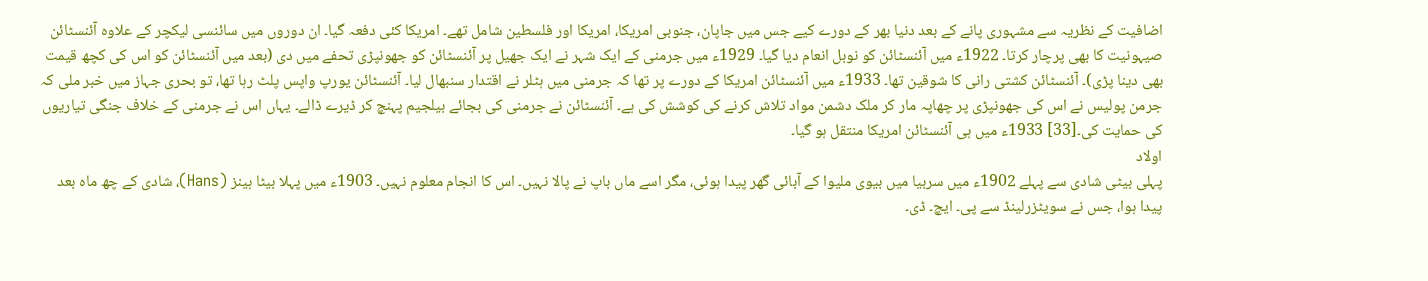اضافیت کے نظریہ سے مشہوری پانے کے بعد دنیا بھر کے دورے کیے جس میں جاپان، جنوبی امریکا، امریکا اور فلسطین شامل تھے۔ امریکا کئی دفعہ گیا۔ ان دوروں میں سائنسی لیکچر کے علاوہ آئنسٹائن صیہونیت کا بھی پرچار کرتا۔ 1922ء میں آئنسٹائن کو نوبل انعام دیا گیا۔ 1929ء میں جرمنی کے ایک شہر نے ایک جھیل پر آئنسٹائن کو جھونپڑی تحفے میں دی (بعد میں آئنسٹائن کو اس کی کچھ قیمت بھی دینا پڑی)۔ آئنسٹائن کشتی رانی کا شوقین تھا۔ 1933ء میں آئنسٹائن امریکا کے دورے پر تھا کہ جرمنی میں ہٹلر نے اقتدار سنبھال لیا۔ آئنسٹائن یورپ واپس پلٹ رہا تھا، تو بحری جہاز میں خبر ملی کہ جرمن پولیس نے اس کی جھونپڑی پر چھاپہ مار کر ملک دشمن مواد تلاش کرنے کی کوشش کی ہے۔ آئنسٹائن نے جرمنی کی بجائے بیلجیم پہنچ کر ڈیرے ڈالے۔ یہاں اس نے جرمنی کے خلاف جنگی تیاریوں کی حمایت کی۔[33] 1933ء میں ہی آئنسٹائن امریکا منتقل ہو گیا۔
اولاد
پہلی بیٹی شادی سے پہلے 1902ء میں سربیا میں بیوی ملیوا کے آبائی گھر پیدا ہوئی، مگر اسے ماں باپ نے پالا نہیں۔ اس کا انجام معلوم نہیں۔ 1903ء میں پہلا بیٹا ہینز (Hans)، شادی کے چھ ماہ بعد پیدا ہوا، جس نے سویٹزرلینڈ سے پی۔ ایچ۔ ڈی۔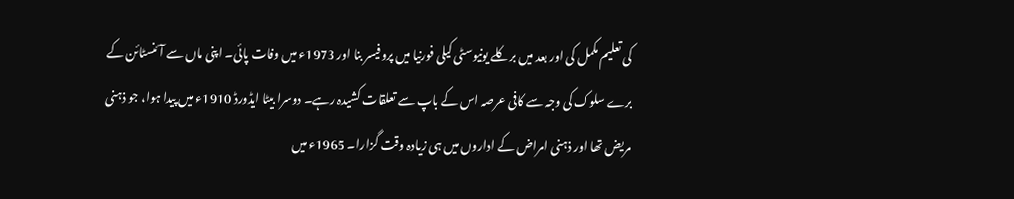کی تعلیم مکمل کی اور بعد میں برکلے یونیوسٹی کیلی فورنیا میں پروفیسر بنا اور 1973ء میں وفات پائی۔ اپنی ماں سے آئنسٹائن کے برے سلوک کی وجہ سے کافی عرصہ اس کے باپ سے تعلقات کشیدہ رہے۔ دوسرا بیٹا ایڈورڈ 1910ء میں پیدا ہوا، جو ذہنی مریض تھا اور ذہنی امراض کے اداروں میں ہی زیادہ وقت گزارا۔ 1965ء میں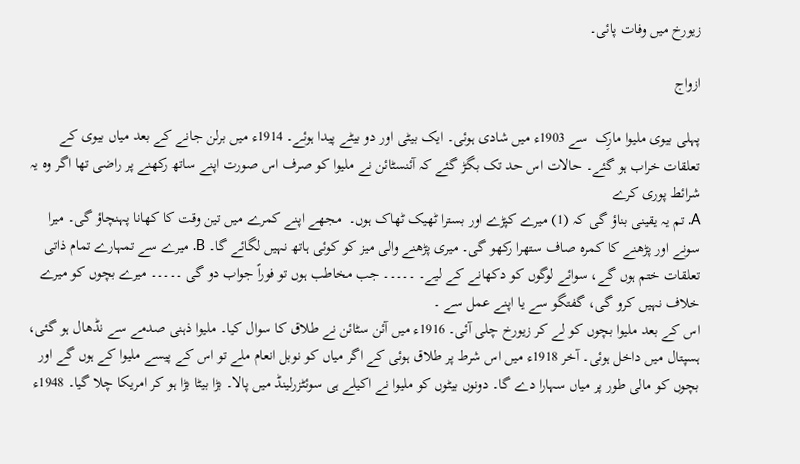زیورخ میں وفات پائی۔

ازواج

پہلی بیوی ملیوا مارِک  سے 1903ء میں شادی ہوئی۔ ایک بیٹی اور دو بیٹے پیدا ہوئے۔ 1914ء میں برلن جانے کے بعد میاں بیوی کے تعلقات خراب ہو گئے۔ حالات اس حد تک بگڑ گئے کہ آئنسٹائن نے ملیوا کو صرف اس صورت اپنے ساتھ رکھنے پر راضی تھا اگر وہ یہ شرائط پوری کرے
A. تم یہ یقینی بناؤ گی کہ (1) میرے کپڑے اور بسترا ٹھیک ٹھاک ہوں۔  مجھے اپنے کمرے میں تین وقت کا کھانا پہنچاؤ گی۔ میرا سونے اور پڑھنے کا کمرہ صاف ستھرا رکھو گی۔ میری پڑھنے والی میز کو کوئی ہاتھ نہیں لگائے گا۔ B. میرے سے تمہارے تمام ذاتی تعلقات ختم ہوں گے، سوائے لوگوں کو دکھانے کے لیے۔ ۔۔۔۔۔ جب مخاطب ہوں تو فوراً جواب دو گی ۔۔۔۔۔ میرے بچوں کو میرے خلاف نہیں کرو گی، گفتگو سے یا اپنے عمل سے ۔
اس کے بعد ملیوا بچوں کو لے کر زیورخ چلی آئی۔ 1916ء میں آئن سٹائن نے طلاق کا سوال کیا۔ ملیوا ذہنی صدمے سے نڈھال ہو گئی، ہسپتال میں داخل ہوئی۔ آخر 1918ء میں اس شرط پر طلاق ہوئی کے اگر میاں کو نوبل انعام ملے تو اس کے پیسے ملیوا کے ہوں گے اور بچوں کو مالی طور پر میاں سہارا دے گا۔ دونوں بیٹوں کو ملیوا نے اکیلے ہی سوئٹزرلینڈ میں پالا۔ بڑا بیٹا بڑا ہو کر امریکا چلا گیا۔ 1948ء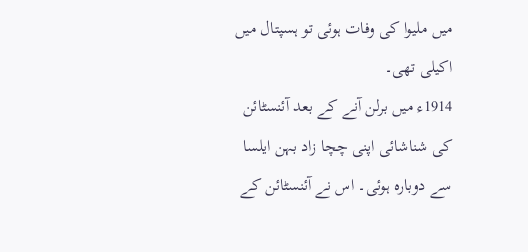میں ملیوا کی وفات ہوئی تو ہسپتال میں اکیلی تھی۔
1914ء میں برلن آنے کے بعد آئنسٹائن کی شناشائی اپنی چچا زاد بہن ایلسا  سے دوبارہ ہوئی۔ اس نے آئنسٹائن کے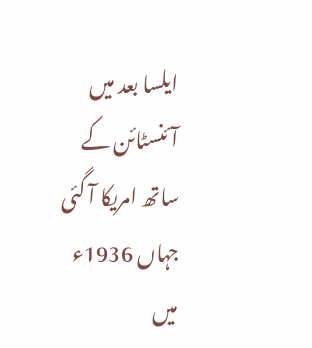ایلسا بعد میں آئنسٹائن کے ساتھ امریکا آ گئی جہاں 1936ء میں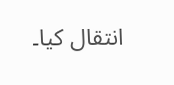انتقال کیا۔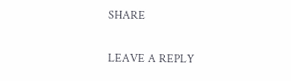SHARE

LEAVE A REPLY